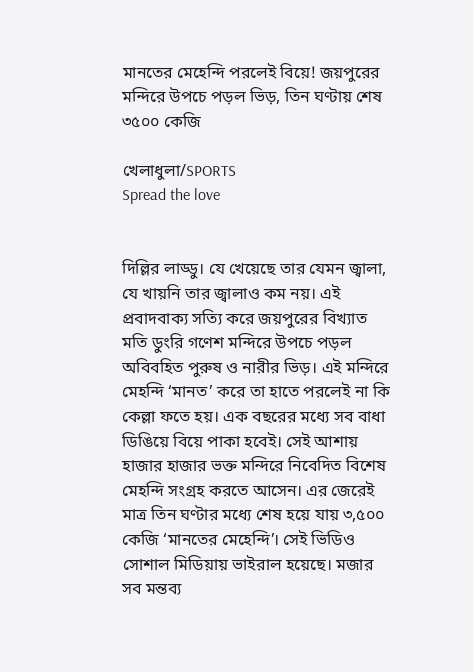মানতের মেহেন্দি পরলেই বিয়ে! জয়পুরের মন্দিরে উপচে পড়ল ভিড়, তিন ঘণ্টায় শেষ ৩৫০০ কেজি

খেলাধুলা/SPORTS
Spread the love


দিল্লির লাড্ডু। যে খেয়েছে তার যেমন জ্বালা, যে খায়নি তার জ্বালাও কম নয়। এই প্রবাদবাক্য সত্যি করে জয়পুরের বিখ্যাত মতি ডুংরি গণেশ মন্দিরে উপচে পড়ল অবিবহিত পুরুষ ও নারীর ভিড়। এই মন্দিরে মেহন্দি ‘মানত’ করে তা হাতে পরলেই না কি কেল্লা ফতে হয়। এক বছরের মধ্যে সব বাধা ডিঙিয়ে বিয়ে পাকা হবেই। সেই আশায় হাজার হাজার ভক্ত মন্দিরে নিবেদিত বিশেষ মেহন্দি সংগ্রহ করতে আসেন। এর জেরেই মাত্র তিন ঘণ্টার মধ্যে শেষ হয়ে যায় ৩,৫০০ কেজি ‘মানতের মেহেন্দি’। সেই ভিডিও সোশাল মিডিয়ায় ভাইরাল হয়েছে। মজার সব মন্তব্য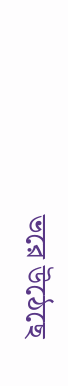ভরে উঠেছে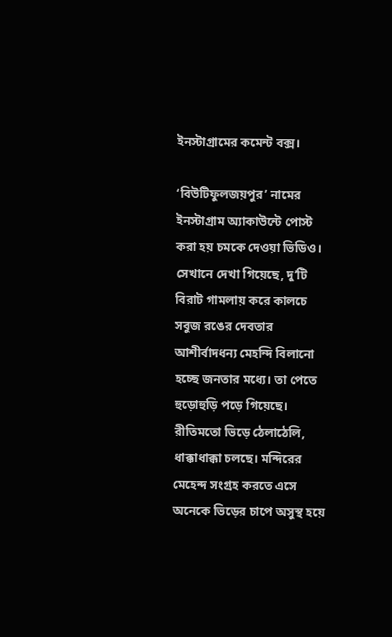ইনস্টাগ্রামের কমেন্ট বক্স।

‘বিউটিফুলজয়পুর’ নামের ইনস্টাগ্রাম অ্যাকাউন্টে পোস্ট করা হয় চমকে দেওয়া ভিডিও। সেখানে দেখা গিয়েছে, দু’টি বিরাট গামলায় করে কালচে সবুজ রঙের দেবতার আশীর্বাদধন্য মেহন্দি বিলানো হচ্ছে জনতার মধ্যে। তা পেতে হুড়োহুড়ি পড়ে গিয়েছে। রীতিমতো ভিড়ে ঠেলাঠেলি, ধাক্কাধাক্কা চলছে। মন্দিরের মেহেন্দ সংগ্রহ করতে এসে অনেকে ভিড়ের চাপে অসুস্থ হয়ে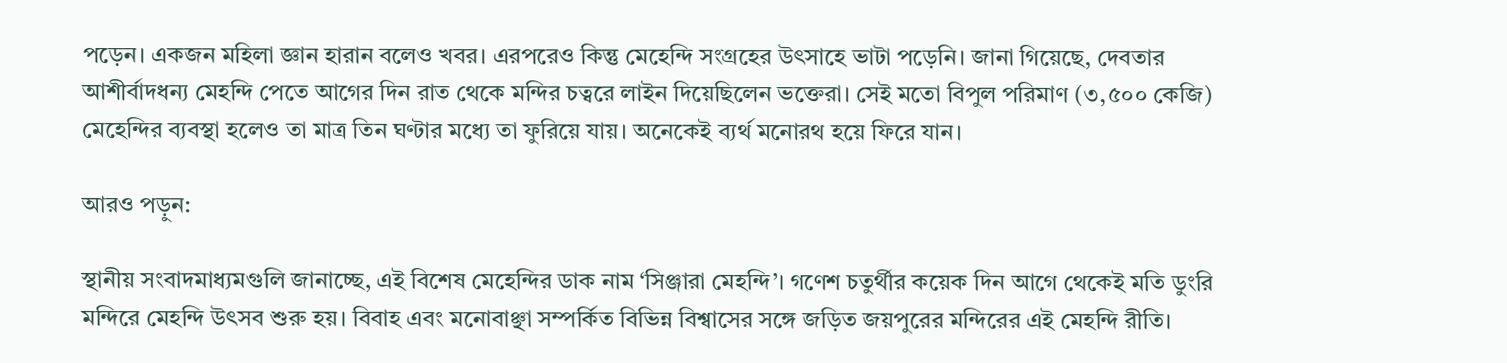পড়েন। একজন মহিলা জ্ঞান হারান বলেও খবর। এরপরেও কিন্তু মেহেন্দি সংগ্রহের উৎসাহে ভাটা পড়েনি। জানা গিয়েছে, দেবতার আশীর্বাদধন্য মেহন্দি পেতে আগের দিন রাত থেকে মন্দির চত্বরে লাইন দিয়েছিলেন ভক্তেরা। সেই মতো বিপুল পরিমাণ (৩,৫০০ কেজি) মেহেন্দির ব্যবস্থা হলেও তা মাত্র তিন ঘণ্টার মধ্যে তা ফুরিয়ে যায়। অনেকেই ব্যর্থ মনোরথ হয়ে ফিরে যান।

আরও পড়ুন:

স্থানীয় সংবাদমাধ্যমগুলি জানাচ্ছে, এই বিশেষ মেহেন্দির ডাক নাম ‘সিঞ্জারা মেহন্দি’। গণেশ চতুর্থীর কয়েক দিন আগে থেকেই মতি ডুংরি মন্দিরে মেহন্দি উৎসব শুরু হয়। বিবাহ এবং মনোবাঞ্ছা সম্পর্কিত বিভিন্ন বিশ্বাসের সঙ্গে জড়িত জয়পুরের মন্দিরের এই মেহন্দি রীতি।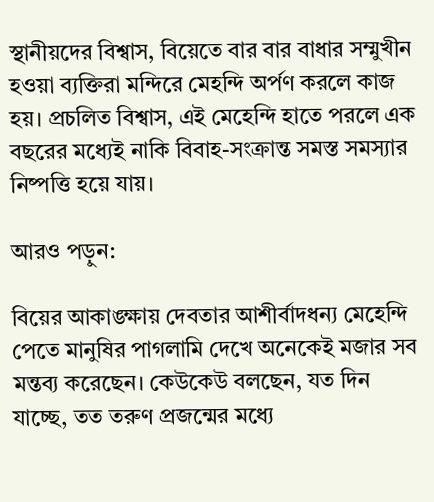স্থানীয়দের বিশ্বাস, বিয়েতে বার বার বাধার সম্মুখীন হওয়া ব্যক্তিরা মন্দিরে মেহন্দি অর্পণ করলে কাজ হয়। প্রচলিত বিশ্বাস, এই মেহেন্দি হাতে পরলে এক বছরের মধ্যেই নাকি বিবাহ-সংক্রান্ত সমস্ত সমস্যার নিষ্পত্তি হয়ে যায়।

আরও পড়ুন:

বিয়ের আকাঙ্ক্ষায় দেবতার আশীর্বাদধন্য মেহেন্দি পেতে মানুষির পাগলামি দেখে অনেকেই মজার সব মন্তব্য করেছেন। কেউকেউ বলছেন, যত দিন যাচ্ছে, তত তরুণ প্রজন্মের মধ্যে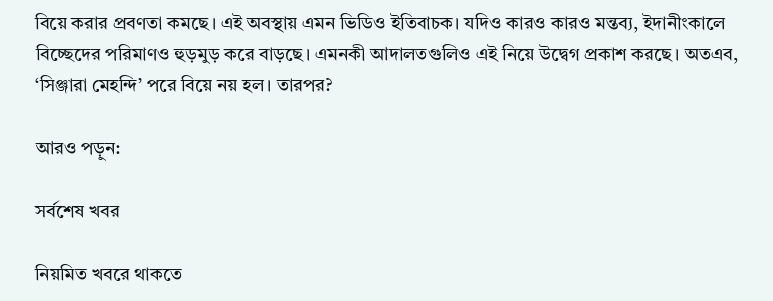বিয়ে করার প্রবণতা কমছে। এই অবস্থায় এমন ভিডিও ইতিবাচক। যদিও কারও কারও মন্তব্য, ইদানীংকালে বিচ্ছেদের পরিমাণও হুড়মুড় করে বাড়ছে। এমনকী আদালতগুলিও এই নিয়ে উদ্বেগ প্রকাশ করছে। অতএব, ‘সিঞ্জারা মেহন্দি’ পরে বিয়ে নয় হল। তারপর?

আরও পড়ুন:

সর্বশেষ খবর

নিয়মিত খবরে থাকতে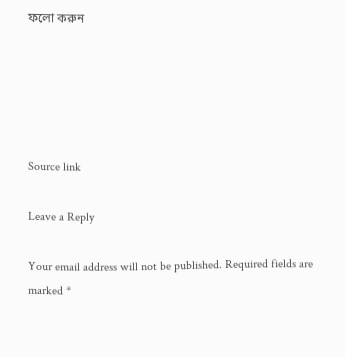ফলো করুন





Source link

Leave a Reply

Your email address will not be published. Required fields are marked *